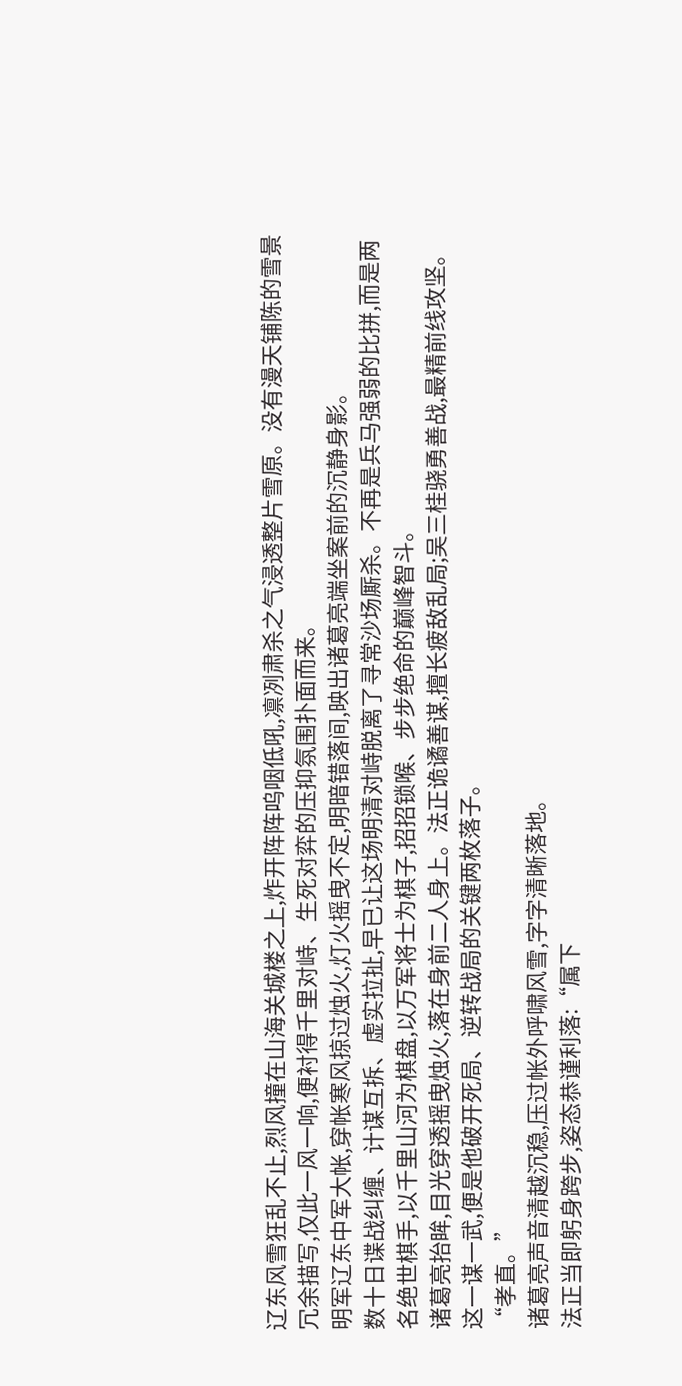辽东风雪狂乱不止,烈风撞在山海关城楼之上,炸开阵阵呜咽低吼,凛冽肃杀之气浸透整片雪原。没有漫天铺陈的雪景冗余描写,仅此一风一响,便衬得千里对峙、生死对弈的压抑氛围扑面而来。
明军辽东中军大帐,穿帐寒风掠过烛火,灯火摇曳不定,明暗错落间,映出诸葛亮端坐案前的沉静身影。
数十日谍战纠缠、计谋互拆、虚实拉扯,早已让这场明清对峙脱离了寻常沙场厮杀。不再是兵马强弱的比拼,而是两名绝世棋手,以千里山河为棋盘,以万军将士为棋子,招招锁喉、步步绝命的巅峰智斗。
诸葛亮抬眸,目光穿透摇曳烛火,落在身前二人身上。法正诡谲善谋,擅长疲敌乱局;吴三桂骁勇善战,最精前线攻坚。这一谋一武,便是他破开死局、逆转战局的关键两枚落子。
“孝直。”
诸葛亮声音清越沉稳,压过帐外呼啸风雪,字字清晰落地。
法正当即躬身跨步,姿态恭谨利落:“属下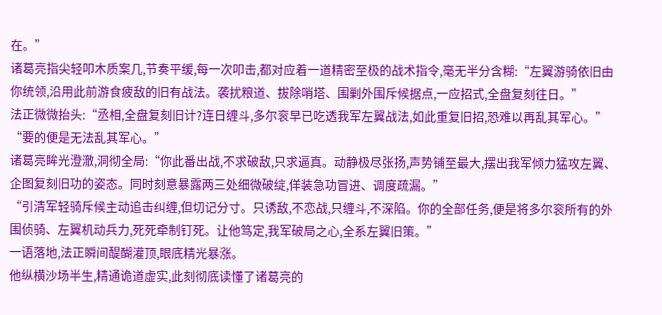在。”
诸葛亮指尖轻叩木质案几,节奏平缓,每一次叩击,都对应着一道精密至极的战术指令,毫无半分含糊:“左翼游骑依旧由你统领,沿用此前游食疲敌的旧有战法。袭扰粮道、拔除哨塔、围剿外围斥候据点,一应招式,全盘复刻往日。”
法正微微抬头:“丞相,全盘复刻旧计?连日缠斗,多尔衮早已吃透我军左翼战法,如此重复旧招,恐难以再乱其军心。”
“要的便是无法乱其军心。”
诸葛亮眸光澄澈,洞彻全局:“你此番出战,不求破敌,只求逼真。动静极尽张扬,声势铺至最大,摆出我军倾力猛攻左翼、企图复刻旧功的姿态。同时刻意暴露两三处细微破绽,佯装急功冒进、调度疏漏。”
“引清军轻骑斥候主动追击纠缠,但切记分寸。只诱敌,不恋战,只缠斗,不深陷。你的全部任务,便是将多尔衮所有的外围侦骑、左翼机动兵力,死死牵制钉死。让他笃定,我军破局之心,全系左翼旧策。”
一语落地,法正瞬间醍醐灌顶,眼底精光暴涨。
他纵横沙场半生,精通诡道虚实,此刻彻底读懂了诸葛亮的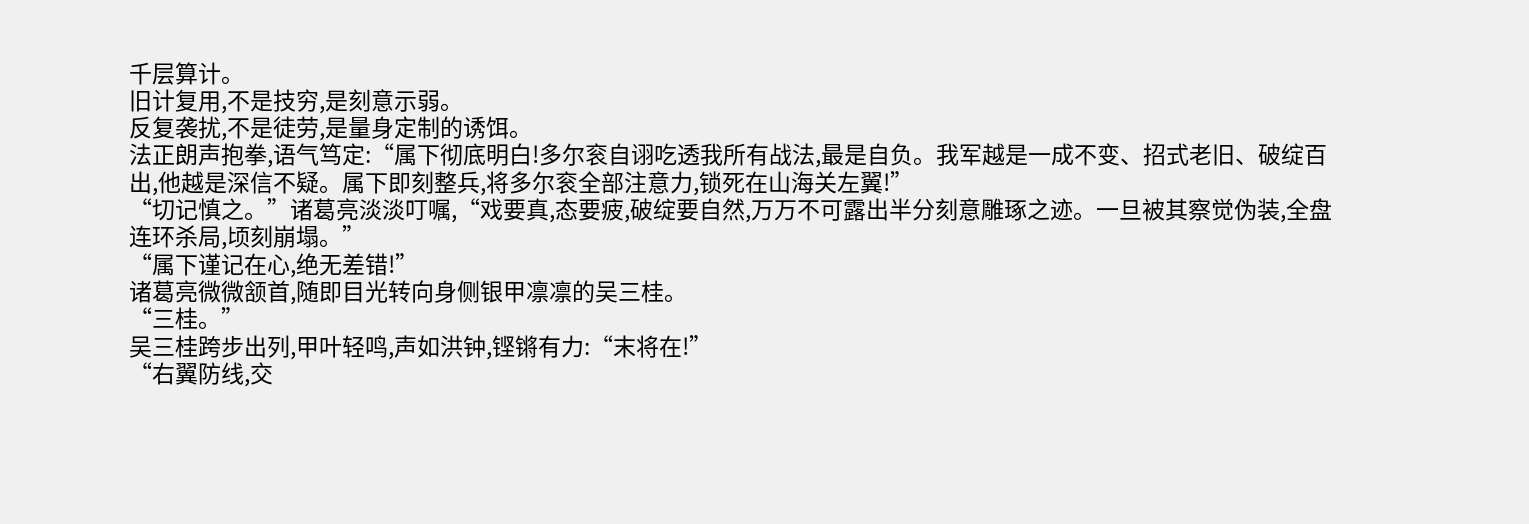千层算计。
旧计复用,不是技穷,是刻意示弱。
反复袭扰,不是徒劳,是量身定制的诱饵。
法正朗声抱拳,语气笃定:“属下彻底明白!多尔衮自诩吃透我所有战法,最是自负。我军越是一成不变、招式老旧、破绽百出,他越是深信不疑。属下即刻整兵,将多尔衮全部注意力,锁死在山海关左翼!”
“切记慎之。”诸葛亮淡淡叮嘱,“戏要真,态要疲,破绽要自然,万万不可露出半分刻意雕琢之迹。一旦被其察觉伪装,全盘连环杀局,顷刻崩塌。”
“属下谨记在心,绝无差错!”
诸葛亮微微颔首,随即目光转向身侧银甲凛凛的吴三桂。
“三桂。”
吴三桂跨步出列,甲叶轻鸣,声如洪钟,铿锵有力:“末将在!”
“右翼防线,交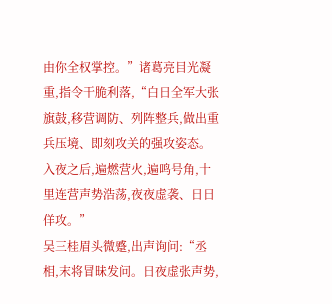由你全权掌控。”诸葛亮目光凝重,指令干脆利落,“白日全军大张旗鼓,移营调防、列阵整兵,做出重兵压境、即刻攻关的强攻姿态。入夜之后,遍燃营火,遍鸣号角,十里连营声势浩荡,夜夜虚袭、日日佯攻。”
吴三桂眉头微蹙,出声询问:“丞相,末将冒昧发问。日夜虚张声势,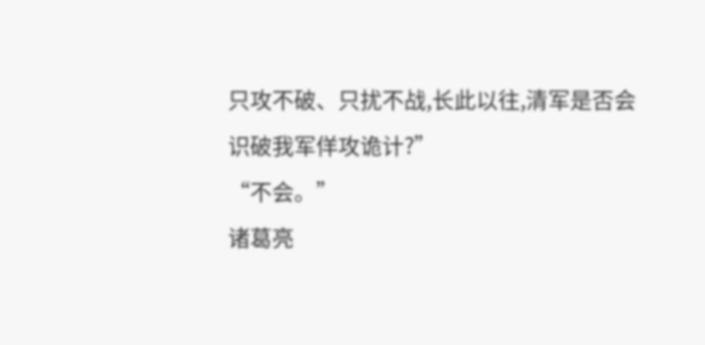只攻不破、只扰不战,长此以往,清军是否会识破我军佯攻诡计?”
“不会。”
诸葛亮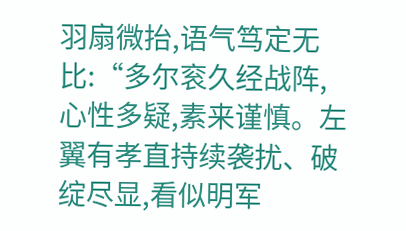羽扇微抬,语气笃定无比:“多尔衮久经战阵,心性多疑,素来谨慎。左翼有孝直持续袭扰、破绽尽显,看似明军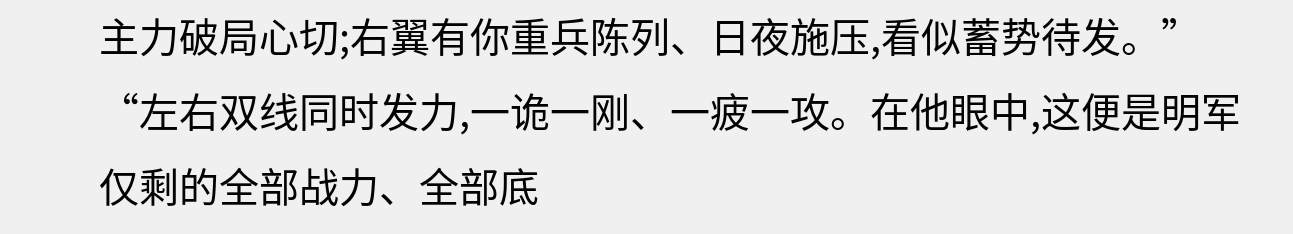主力破局心切;右翼有你重兵陈列、日夜施压,看似蓄势待发。”
“左右双线同时发力,一诡一刚、一疲一攻。在他眼中,这便是明军仅剩的全部战力、全部底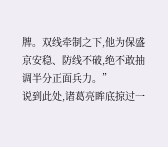牌。双线牵制之下,他为保盛京安稳、防线不破,绝不敢抽调半分正面兵力。”
说到此处,诸葛亮眸底掠过一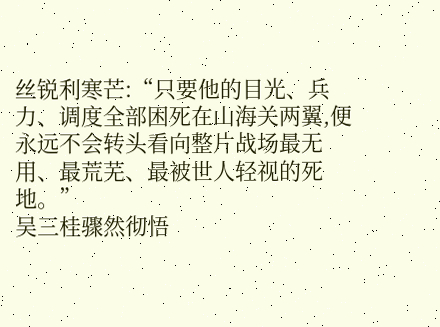丝锐利寒芒:“只要他的目光、兵力、调度全部困死在山海关两翼,便永远不会转头看向整片战场最无用、最荒芜、最被世人轻视的死地。”
吴三桂骤然彻悟